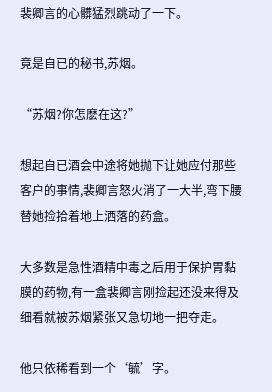裴卿言的心髒猛烈跳动了一下。

竟是自已的秘书,苏烟。

“苏烟?你怎麽在这?”

想起自已酒会中途将她抛下让她应付那些客户的事情,裴卿言怒火消了一大半,弯下腰替她捡拾着地上洒落的药盒。

大多数是急性酒精中毒之后用于保护胃黏膜的药物,有一盒裴卿言刚捡起还没来得及细看就被苏烟紧张又急切地一把夺走。

他只依稀看到一个‘毓’字。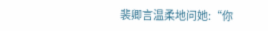裴卿言温柔地问她:“你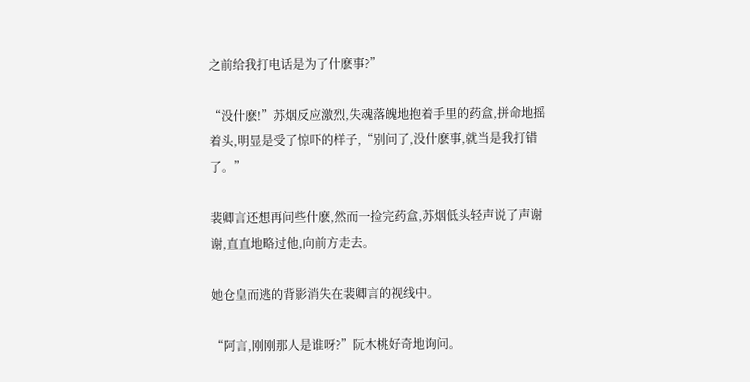之前给我打电话是为了什麽事?”

“没什麽!”苏烟反应激烈,失魂落魄地抱着手里的药盒,拼命地摇着头,明显是受了惊吓的样子,“别问了,没什麽事,就当是我打错了。”

裴卿言还想再问些什麽,然而一捡完药盒,苏烟低头轻声说了声谢谢,直直地略过他,向前方走去。

她仓皇而逃的背影消失在裴卿言的视线中。

“阿言,刚刚那人是谁呀?”阮木桃好奇地询问。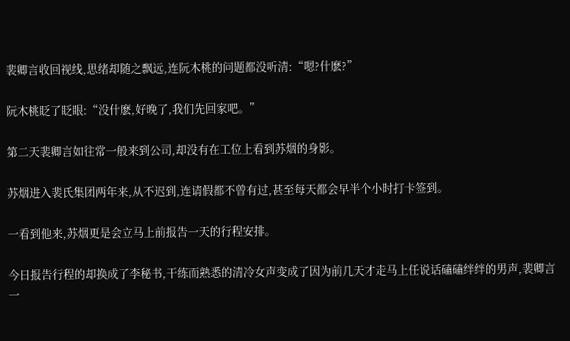裴卿言收回视线,思绪却随之飘远,连阮木桃的问题都没听清:“嗯?什麽?”

阮木桃眨了眨眼:“没什麽,好晚了,我们先回家吧。”

第二天裴卿言如往常一般来到公司,却没有在工位上看到苏烟的身影。

苏烟进入裴氏集团两年来,从不迟到,连请假都不曾有过,甚至每天都会早半个小时打卡签到。

一看到他来,苏烟更是会立马上前报告一天的行程安排。

今日报告行程的却换成了李秘书,干练而熟悉的清冷女声变成了因为前几天才走马上任说话磕磕绊绊的男声,裴卿言一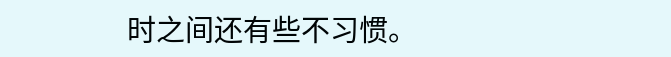时之间还有些不习惯。